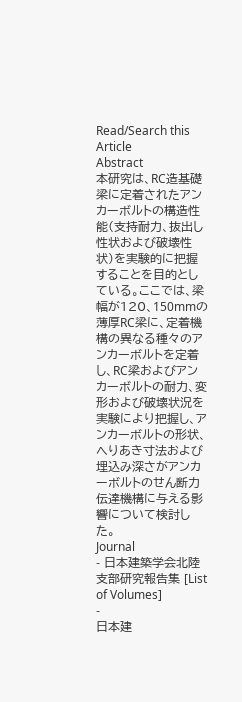Read/Search this Article
Abstract
本研究は、RC造基礎梁に定着されたアンカーボルトの構造性能(支持耐力、抜出し性状および破壊性状)を実験的に把握することを目的としている。ここでは、梁幅が120、150mmの薄厚RC梁に、定着機構の異なる種々のアンカーボルトを定着し、RC梁およびアンカーボルトの耐力、変形および破壊状況を実験により把握し、アンカーボルトの形状、へりあき寸法および埋込み深さがアンカーボルトのせん断力伝達機構に与える影響について検討した。
Journal
- 日本建築学会北陸支部研究報告集 [List of Volumes]
-
日本建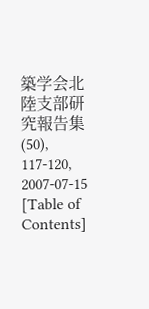築学会北陸支部研究報告集 (50), 117-120, 2007-07-15 [Table of Contents]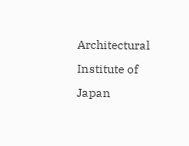Architectural Institute of Japan